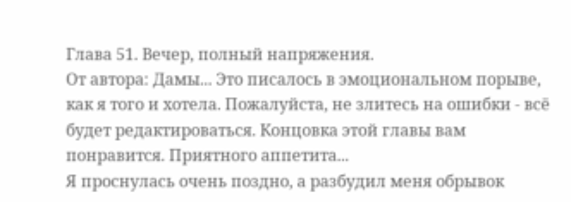Глава 51. Вечер, полный напряжения.
От автора: Дамы... Это писалось в эмоциональном порыве, как я того и хотела. Пожалуйста, не злитесь на ошибки - всё будет редактироваться. Концовка этой главы вам понравится. Приятного аппетита...
Я проснулась очень поздно, а разбудил меня обрывок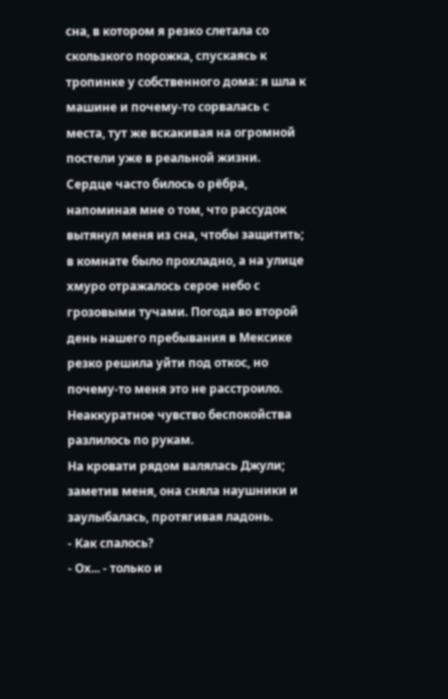сна, в котором я резко слетала со скользкого порожка, спускаясь к тропинке у собственного дома: я шла к машине и почему-то сорвалась с места, тут же вскакивая на огромной постели уже в реальной жизни.
Сердце часто билось о рёбра, напоминая мне о том, что рассудок вытянул меня из сна, чтобы защитить; в комнате было прохладно, а на улице хмуро отражалось серое небо с грозовыми тучами. Погода во второй день нашего пребывания в Мексике резко решила уйти под откос, но почему-то меня это не расстроило.
Неаккуратное чувство беспокойства разлилось по рукам.
На кровати рядом валялась Джули; заметив меня, она сняла наушники и заулыбалась, протягивая ладонь.
- Как спалось?
- Ох... - только и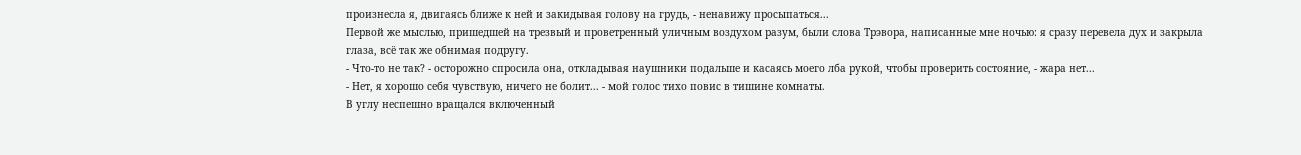произнесла я, двигаясь ближе к ней и закидывая голову на грудь, - ненавижу просыпаться...
Первой же мыслью, пришедшей на трезвый и проветренный уличным воздухом разум, были слова Трэвора, написанные мне ночью: я сразу перевела дух и закрыла глаза, всё так же обнимая подругу.
- Что-то не так? - осторожно спросила она, откладывая наушники подальше и касаясь моего лба рукой, чтобы проверить состояние, - жара нет...
- Нет, я хорошо себя чувствую, ничего не болит... - мой голос тихо повис в тишине комнаты.
В углу неспешно вращался включенный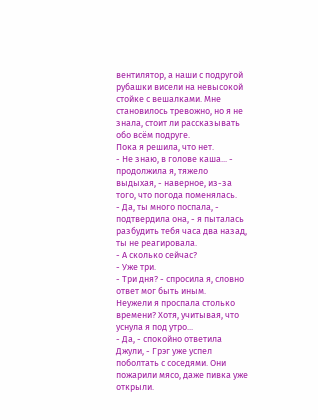вентилятор, а наши с подругой рубашки висели на невысокой стойке с вешалками. Мне становилось тревожно, но я не знала, стоит ли рассказывать обо всём подруге.
Пока я решила, что нет.
- Не знаю, в голове каша... - продолжила я, тяжело выдыхая, - наверное, из-за того, что погода поменялась.
- Да, ты много поспала, - подтвердила она, - я пыталась разбудить тебя часа два назад, ты не реагировала.
- А сколько сейчас?
- Уже три.
- Три дня? - спросила я, словно ответ мог быть иным.
Неужели я проспала столько времени? Хотя, учитывая, что уснула я под утро...
- Да, - спокойно ответила Джули, - Грэг уже успел поболтать с соседями. Они пожарили мясо, даже пивка уже открыли.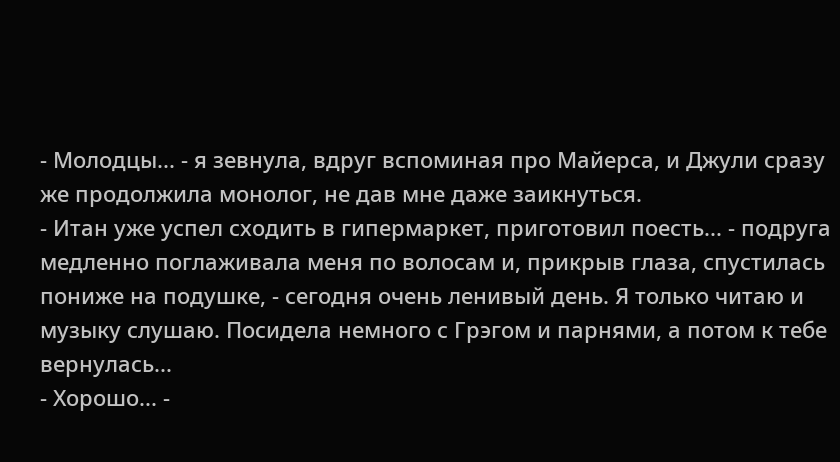- Молодцы... - я зевнула, вдруг вспоминая про Майерса, и Джули сразу же продолжила монолог, не дав мне даже заикнуться.
- Итан уже успел сходить в гипермаркет, приготовил поесть... - подруга медленно поглаживала меня по волосам и, прикрыв глаза, спустилась пониже на подушке, - сегодня очень ленивый день. Я только читаю и музыку слушаю. Посидела немного с Грэгом и парнями, а потом к тебе вернулась...
- Хорошо... -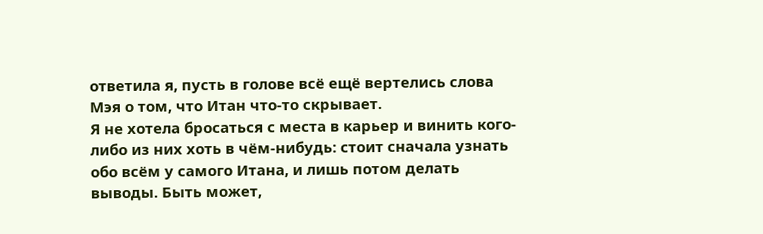ответила я, пусть в голове всё ещё вертелись слова Мэя о том, что Итан что-то скрывает.
Я не хотела бросаться с места в карьер и винить кого-либо из них хоть в чём-нибудь: стоит сначала узнать обо всём у самого Итана, и лишь потом делать выводы. Быть может,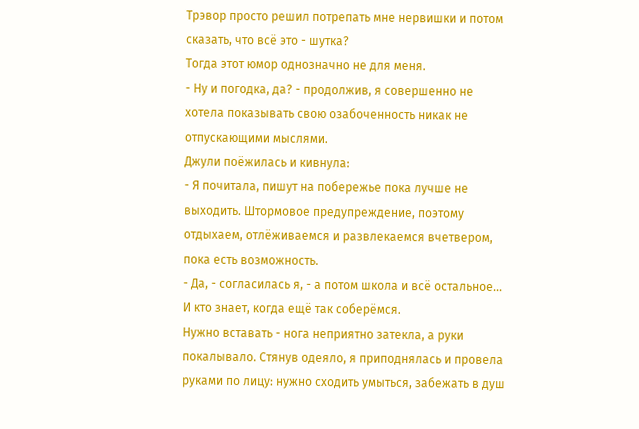Трэвор просто решил потрепать мне нервишки и потом сказать, что всё это - шутка?
Тогда этот юмор однозначно не для меня.
- Ну и погодка, да? - продолжив, я совершенно не хотела показывать свою озабоченность никак не отпускающими мыслями.
Джули поёжилась и кивнула:
- Я почитала, пишут на побережье пока лучше не выходить. Штормовое предупреждение, поэтому отдыхаем, отлёживаемся и развлекаемся вчетвером, пока есть возможность.
- Да, - согласилась я, - а потом школа и всё остальное... И кто знает, когда ещё так соберёмся.
Нужно вставать - нога неприятно затекла, а руки покалывало. Стянув одеяло, я приподнялась и провела руками по лицу: нужно сходить умыться, забежать в душ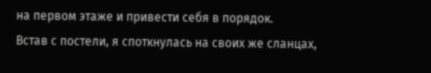на первом этаже и привести себя в порядок.
Встав с постели, я споткнулась на своих же сланцах,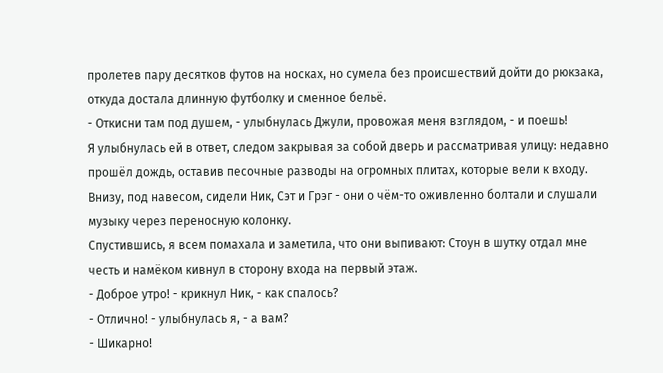пролетев пару десятков футов на носках, но сумела без происшествий дойти до рюкзака, откуда достала длинную футболку и сменное бельё.
- Откисни там под душем, - улыбнулась Джули, провожая меня взглядом, - и поешь!
Я улыбнулась ей в ответ, следом закрывая за собой дверь и рассматривая улицу: недавно прошёл дождь, оставив песочные разводы на огромных плитах, которые вели к входу. Внизу, под навесом, сидели Ник, Сэт и Грэг - они о чём-то оживленно болтали и слушали музыку через переносную колонку.
Спустившись, я всем помахала и заметила, что они выпивают: Стоун в шутку отдал мне честь и намёком кивнул в сторону входа на первый этаж.
- Доброе утро! - крикнул Ник, - как спалось?
- Отлично! - улыбнулась я, - а вам?
- Шикарно!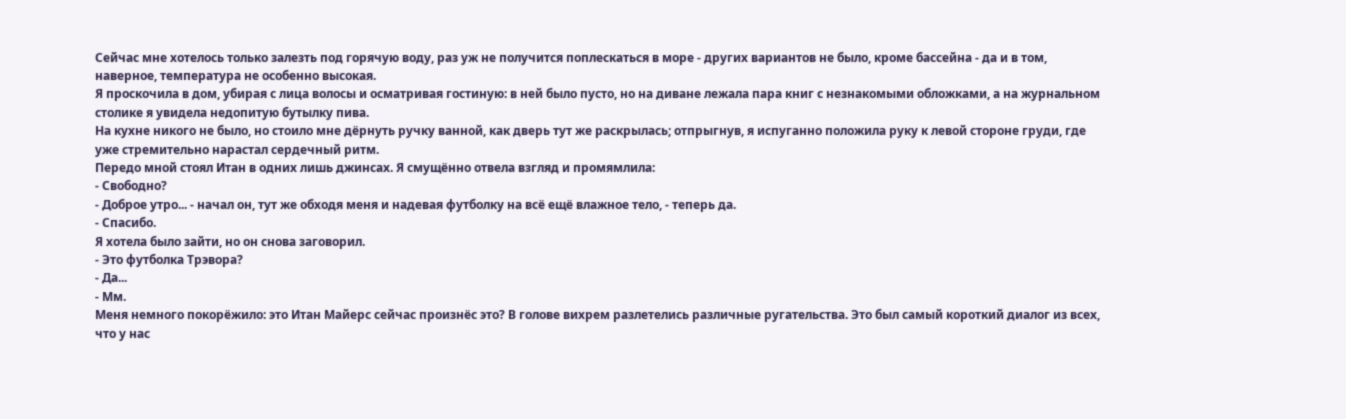Сейчас мне хотелось только залезть под горячую воду, раз уж не получится поплескаться в море - других вариантов не было, кроме бассейна - да и в том, наверное, температура не особенно высокая.
Я проскочила в дом, убирая с лица волосы и осматривая гостиную: в ней было пусто, но на диване лежала пара книг с незнакомыми обложками, а на журнальном столике я увидела недопитую бутылку пива.
На кухне никого не было, но стоило мне дёрнуть ручку ванной, как дверь тут же раскрылась; отпрыгнув, я испуганно положила руку к левой стороне груди, где уже стремительно нарастал сердечный ритм.
Передо мной стоял Итан в одних лишь джинсах. Я смущённо отвела взгляд и промямлила:
- Свободно?
- Доброе утро... - начал он, тут же обходя меня и надевая футболку на всё ещё влажное тело, - теперь да.
- Спасибо.
Я хотела было зайти, но он снова заговорил.
- Это футболка Трэвора?
- Да...
- Мм.
Меня немного покорёжило: это Итан Майерс сейчас произнёс это? В голове вихрем разлетелись различные ругательства. Это был самый короткий диалог из всех, что у нас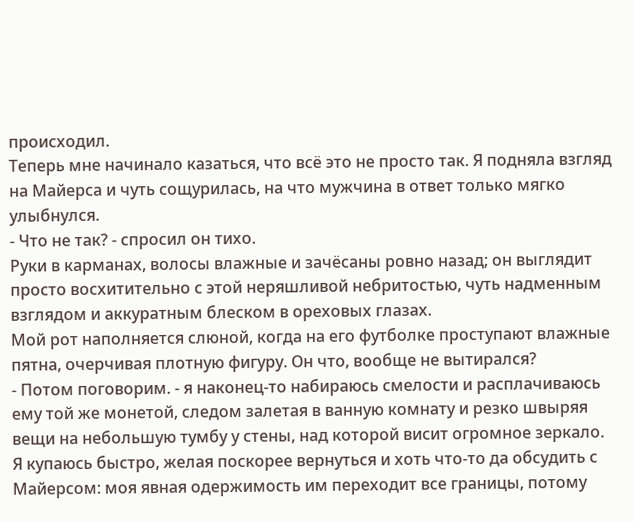происходил.
Теперь мне начинало казаться, что всё это не просто так. Я подняла взгляд на Майерса и чуть сощурилась, на что мужчина в ответ только мягко улыбнулся.
- Что не так? - спросил он тихо.
Руки в карманах, волосы влажные и зачёсаны ровно назад; он выглядит просто восхитительно с этой неряшливой небритостью, чуть надменным взглядом и аккуратным блеском в ореховых глазах.
Мой рот наполняется слюной, когда на его футболке проступают влажные пятна, очерчивая плотную фигуру. Он что, вообще не вытирался?
- Потом поговорим. - я наконец-то набираюсь смелости и расплачиваюсь ему той же монетой, следом залетая в ванную комнату и резко швыряя вещи на небольшую тумбу у стены, над которой висит огромное зеркало.
Я купаюсь быстро, желая поскорее вернуться и хоть что-то да обсудить с Майерсом: моя явная одержимость им переходит все границы, потому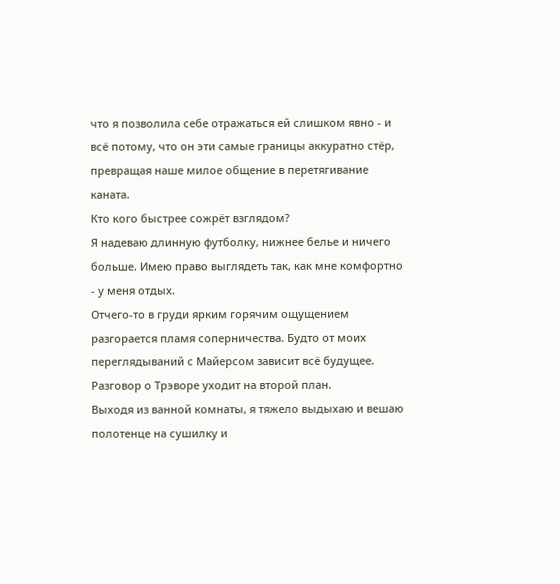что я позволила себе отражаться ей слишком явно - и всё потому, что он эти самые границы аккуратно стёр, превращая наше милое общение в перетягивание каната.
Кто кого быстрее сожрёт взглядом?
Я надеваю длинную футболку, нижнее белье и ничего больше. Имею право выглядеть так, как мне комфортно - у меня отдых.
Отчего-то в груди ярким горячим ощущением разгорается пламя соперничества. Будто от моих переглядываний с Майерсом зависит всё будущее. Разговор о Трэворе уходит на второй план.
Выходя из ванной комнаты, я тяжело выдыхаю и вешаю полотенце на сушилку и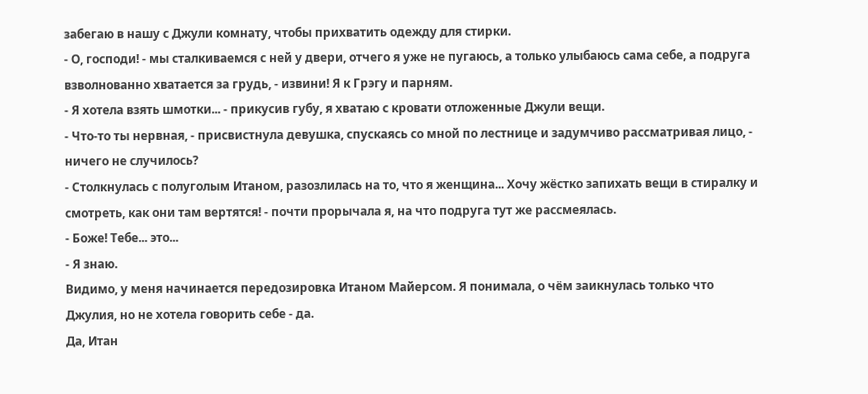забегаю в нашу с Джули комнату, чтобы прихватить одежду для стирки.
- О, господи! - мы сталкиваемся с ней у двери, отчего я уже не пугаюсь, а только улыбаюсь сама себе, а подруга взволнованно хватается за грудь, - извини! Я к Грэгу и парням.
- Я хотела взять шмотки... - прикусив губу, я хватаю с кровати отложенные Джули вещи.
- Что-то ты нервная, - присвистнула девушка, спускаясь со мной по лестнице и задумчиво рассматривая лицо, - ничего не случилось?
- Столкнулась с полуголым Итаном, разозлилась на то, что я женщина... Хочу жёстко запихать вещи в стиралку и смотреть, как они там вертятся! - почти прорычала я, на что подруга тут же рассмеялась.
- Боже! Тебе... это...
- Я знаю.
Видимо, у меня начинается передозировка Итаном Майерсом. Я понимала, о чём заикнулась только что Джулия, но не хотела говорить себе - да.
Да, Итан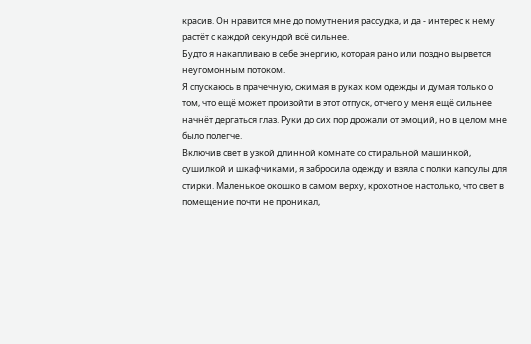красив. Он нравится мне до помутнения рассудка, и да - интерес к нему растёт с каждой секундой всё сильнее.
Будто я накапливаю в себе энергию, которая рано или поздно вырвется неугомонным потоком.
Я спускаюсь в прачечную, сжимая в руках ком одежды и думая только о том, что ещё может произойти в этот отпуск, отчего у меня ещё сильнее начнёт дергаться глаз. Руки до сих пор дрожали от эмоций, но в целом мне было полегче.
Включив свет в узкой длинной комнате со стиральной машинкой, сушилкой и шкафчиками, я забросила одежду и взяла с полки капсулы для стирки. Маленькое окошко в самом верху, крохотное настолько, что свет в помещение почти не проникал,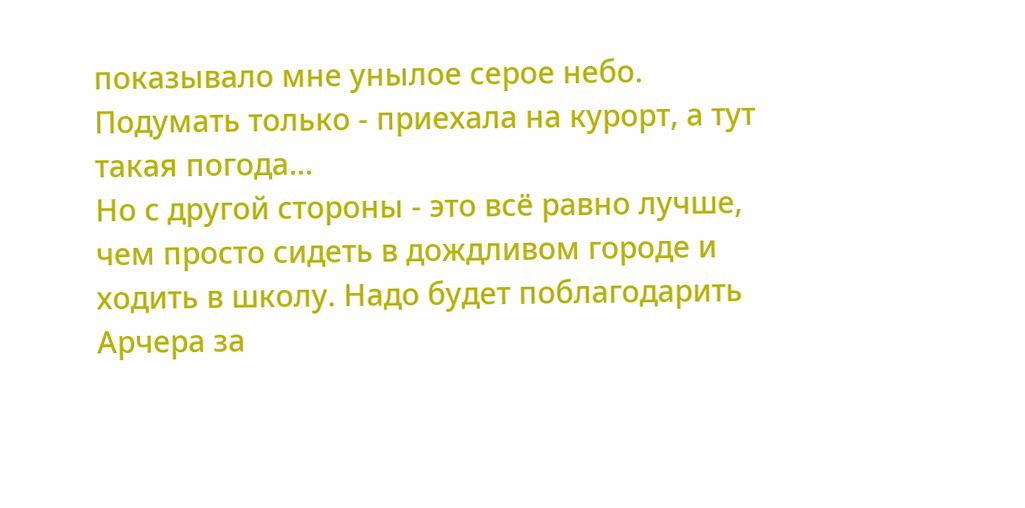показывало мне унылое серое небо.
Подумать только - приехала на курорт, а тут такая погода...
Но с другой стороны - это всё равно лучше, чем просто сидеть в дождливом городе и ходить в школу. Надо будет поблагодарить Арчера за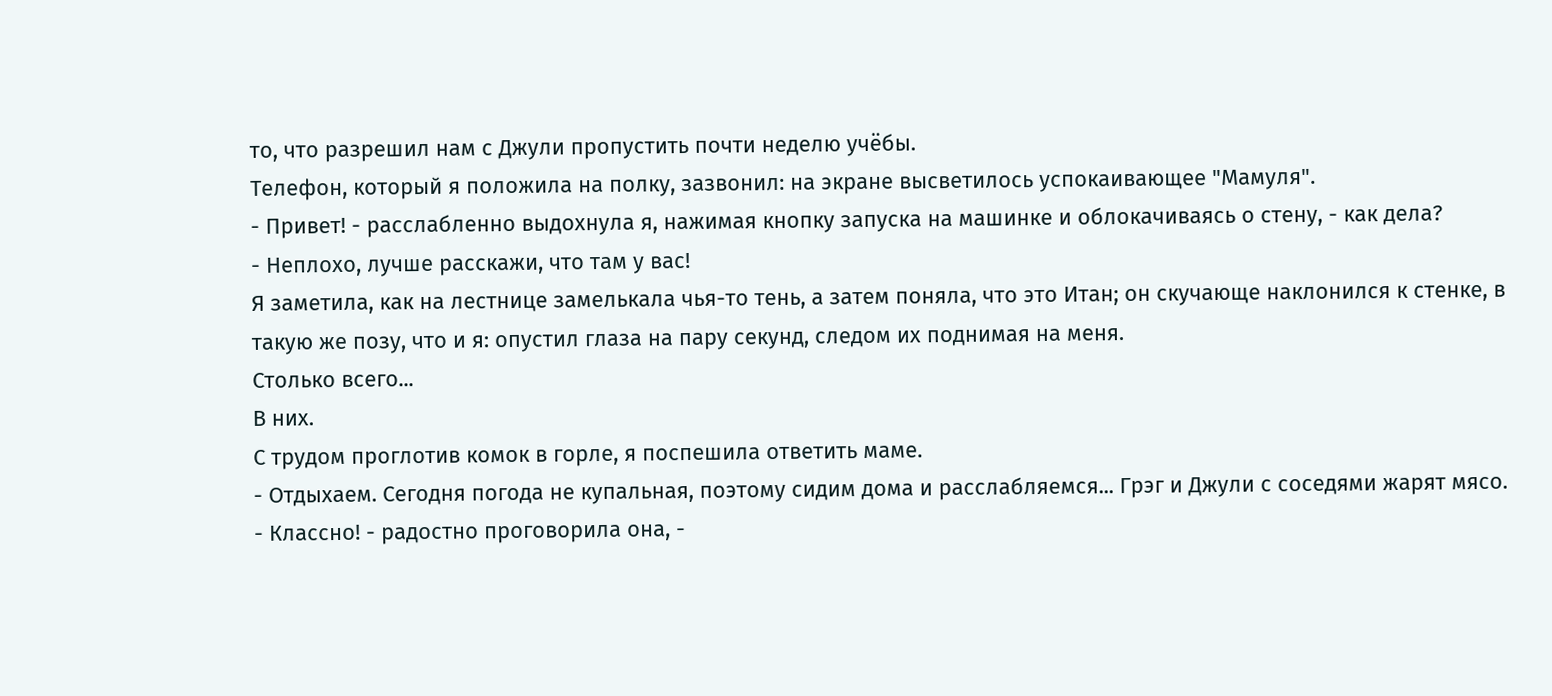то, что разрешил нам с Джули пропустить почти неделю учёбы.
Телефон, который я положила на полку, зазвонил: на экране высветилось успокаивающее "Мамуля".
- Привет! - расслабленно выдохнула я, нажимая кнопку запуска на машинке и облокачиваясь о стену, - как дела?
- Неплохо, лучше расскажи, что там у вас!
Я заметила, как на лестнице замелькала чья-то тень, а затем поняла, что это Итан; он скучающе наклонился к стенке, в такую же позу, что и я: опустил глаза на пару секунд, следом их поднимая на меня.
Столько всего...
В них.
С трудом проглотив комок в горле, я поспешила ответить маме.
- Отдыхаем. Сегодня погода не купальная, поэтому сидим дома и расслабляемся... Грэг и Джули с соседями жарят мясо.
- Классно! - радостно проговорила она, -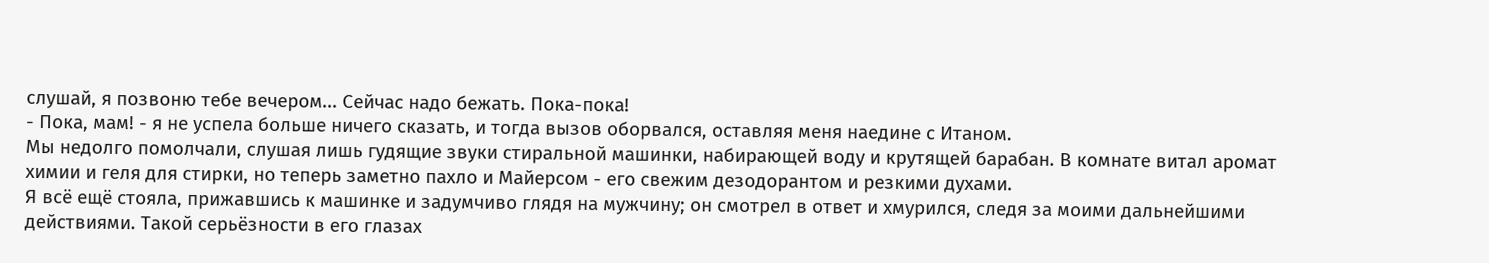слушай, я позвоню тебе вечером... Сейчас надо бежать. Пока-пока!
- Пока, мам! - я не успела больше ничего сказать, и тогда вызов оборвался, оставляя меня наедине с Итаном.
Мы недолго помолчали, слушая лишь гудящие звуки стиральной машинки, набирающей воду и крутящей барабан. В комнате витал аромат химии и геля для стирки, но теперь заметно пахло и Майерсом - его свежим дезодорантом и резкими духами.
Я всё ещё стояла, прижавшись к машинке и задумчиво глядя на мужчину; он смотрел в ответ и хмурился, следя за моими дальнейшими действиями. Такой серьёзности в его глазах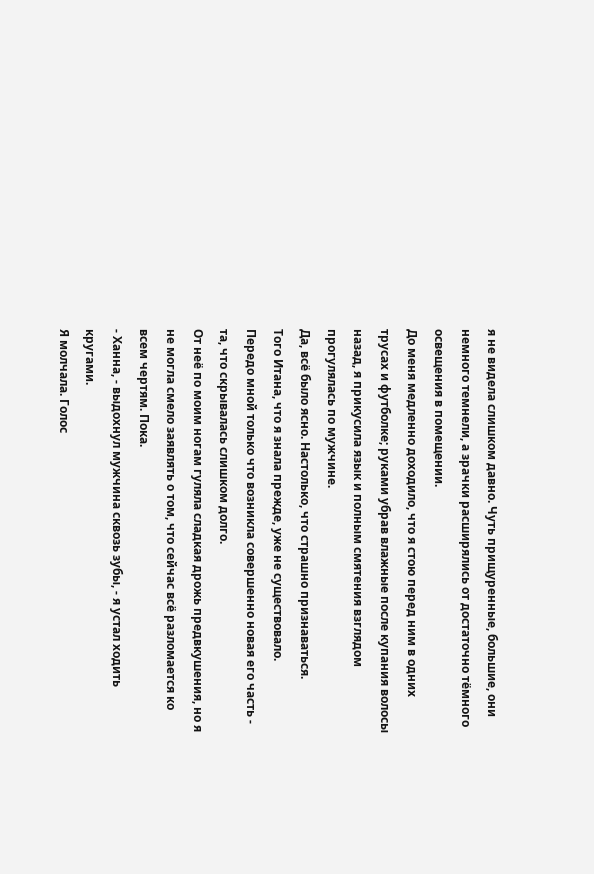я не видела слишком давно. Чуть прищуренные, большие, они немного темнели, а зрачки расширялись от достаточно тёмного освещения в помещении.
До меня медленно доходило, что я стою перед ним в одних трусах и футболке; руками убрав влажные после купания волосы назад, я прикусила язык и полным смятения взглядом прогулялась по мужчине.
Да, всё было ясно. Настолько, что страшно признаваться.
Того Итана, что я знала прежде, уже не существовало.
Передо мной только что возникла совершенно новая его часть - та, что скрывалась слишком долго.
От неё по моим ногам гуляла сладкая дрожь предвкушения, но я не могла смело заявлять о том, что сейчас всё разломается ко всем чертям. Пока.
- Ханна, - выдохнул мужчина сквозь зубы, - я устал ходить кругами.
Я молчала. Голос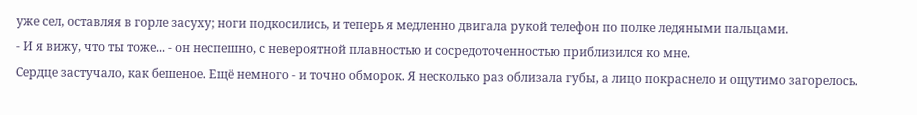уже сел, оставляя в горле засуху; ноги подкосились, и теперь я медленно двигала рукой телефон по полке ледяными пальцами.
- И я вижу, что ты тоже... - он неспешно, с невероятной плавностью и сосредоточенностью приблизился ко мне.
Сердце застучало, как бешеное. Ещё немного - и точно обморок. Я несколько раз облизала губы, а лицо покраснело и ощутимо загорелось.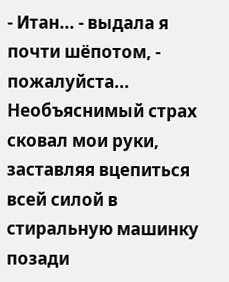- Итан... - выдала я почти шёпотом, - пожалуйста...
Необъяснимый страх сковал мои руки, заставляя вцепиться всей силой в стиральную машинку позади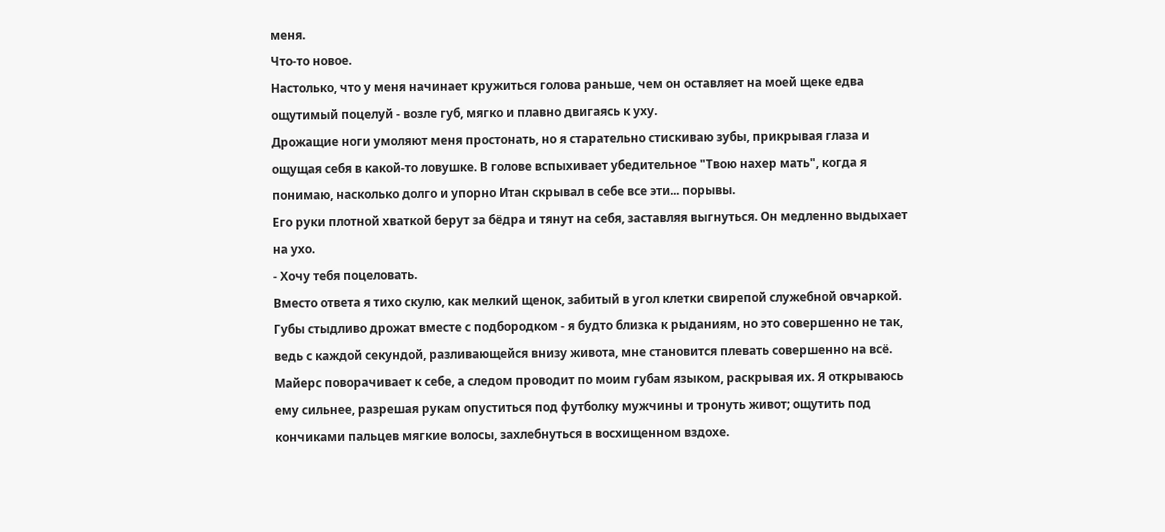меня.
Что-то новое.
Настолько, что у меня начинает кружиться голова раньше, чем он оставляет на моей щеке едва ощутимый поцелуй - возле губ, мягко и плавно двигаясь к уху.
Дрожащие ноги умоляют меня простонать, но я старательно стискиваю зубы, прикрывая глаза и ощущая себя в какой-то ловушке. В голове вспыхивает убедительное "Твою нахер мать", когда я понимаю, насколько долго и упорно Итан скрывал в себе все эти... порывы.
Его руки плотной хваткой берут за бёдра и тянут на себя, заставляя выгнуться. Он медленно выдыхает на ухо.
- Хочу тебя поцеловать.
Вместо ответа я тихо скулю, как мелкий щенок, забитый в угол клетки свирепой служебной овчаркой.
Губы стыдливо дрожат вместе с подбородком - я будто близка к рыданиям, но это совершенно не так, ведь с каждой секундой, разливающейся внизу живота, мне становится плевать совершенно на всё.
Майерс поворачивает к себе, а следом проводит по моим губам языком, раскрывая их. Я открываюсь ему сильнее, разрешая рукам опуститься под футболку мужчины и тронуть живот; ощутить под кончиками пальцев мягкие волосы, захлебнуться в восхищенном вздохе.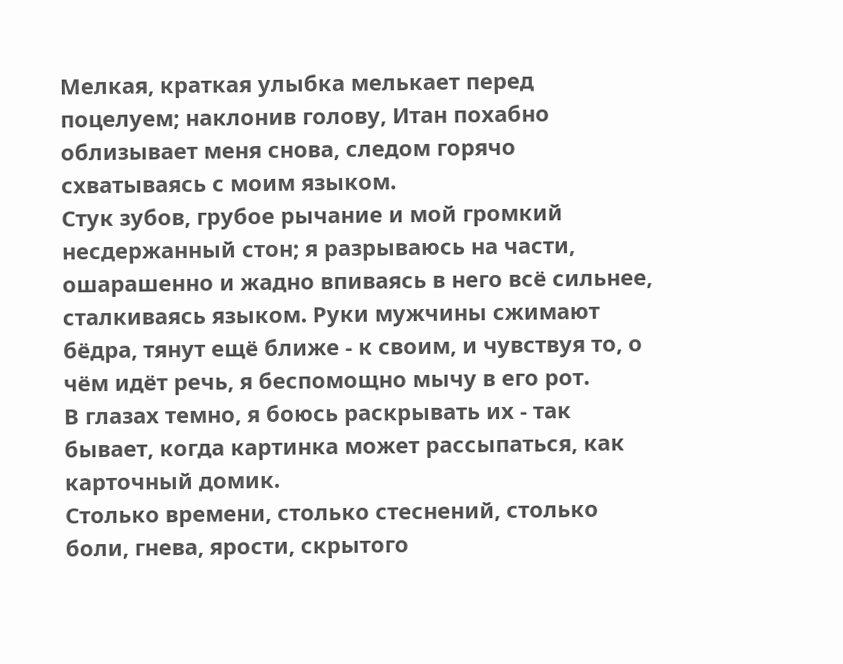Мелкая, краткая улыбка мелькает перед поцелуем; наклонив голову, Итан похабно облизывает меня снова, следом горячо схватываясь с моим языком.
Стук зубов, грубое рычание и мой громкий несдержанный стон; я разрываюсь на части, ошарашенно и жадно впиваясь в него всё сильнее, сталкиваясь языком. Руки мужчины сжимают бёдра, тянут ещё ближе - к своим, и чувствуя то, о чём идёт речь, я беспомощно мычу в его рот.
В глазах темно, я боюсь раскрывать их - так бывает, когда картинка может рассыпаться, как карточный домик.
Столько времени, столько стеснений, столько боли, гнева, ярости, скрытого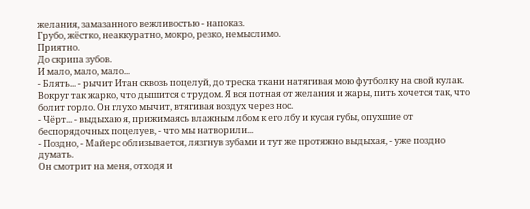желания, замазанного вежливостью - напоказ.
Грубо, жёстко, неаккуратно, мокро, резко, немыслимо.
Приятно.
До скрипа зубов.
И мало, мало, мало...
- Блять... - рычит Итан сквозь поцелуй, до треска ткани натягивая мою футболку на свой кулак.
Вокруг так жарко, что дышится с трудом. Я вся потная от желания и жары, пить хочется так, что болит горло. Он глухо мычит, втягивая воздух через нос.
- Чёрт... - выдыхаю я, прижимаясь влажным лбом к его лбу и кусая губы, опухшие от беспорядочных поцелуев, - что мы натворили...
- Поздно, - Майерс облизывается, лязгнув зубами и тут же протяжно выдыхая, - уже поздно думать.
Он смотрит на меня, отходя и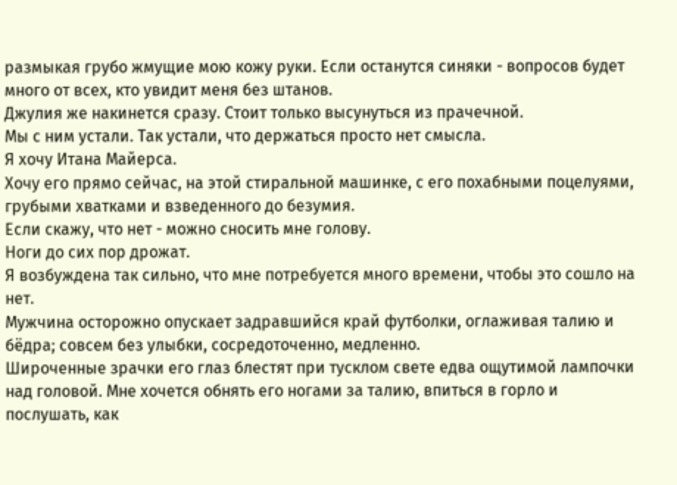размыкая грубо жмущие мою кожу руки. Если останутся синяки - вопросов будет много от всех, кто увидит меня без штанов.
Джулия же накинется сразу. Стоит только высунуться из прачечной.
Мы с ним устали. Так устали, что держаться просто нет смысла.
Я хочу Итана Майерса.
Хочу его прямо сейчас, на этой стиральной машинке, с его похабными поцелуями, грубыми хватками и взведенного до безумия.
Если скажу, что нет - можно сносить мне голову.
Ноги до сих пор дрожат.
Я возбуждена так сильно, что мне потребуется много времени, чтобы это сошло на нет.
Мужчина осторожно опускает задравшийся край футболки, оглаживая талию и бёдра; совсем без улыбки, сосредоточенно, медленно.
Широченные зрачки его глаз блестят при тусклом свете едва ощутимой лампочки над головой. Мне хочется обнять его ногами за талию, впиться в горло и послушать, как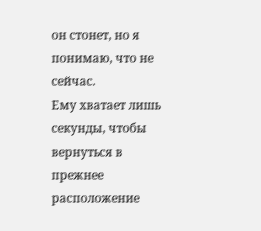он стонет, но я понимаю, что не сейчас.
Ему хватает лишь секунды, чтобы вернуться в прежнее расположение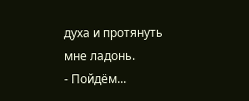духа и протянуть мне ладонь.
- Пойдём...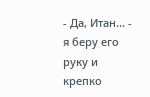- Да, Итан... - я беру его руку и крепко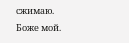сжимаю.
Боже мой.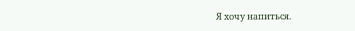Я хочу напиться.